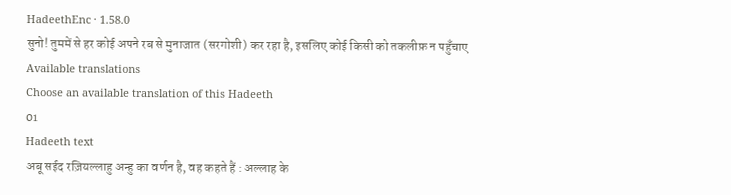HadeethEnc · 1.58.0
सुनो! तुममें से हर कोई अपने रब से मुनाजात (सरगोशी) कर रहा है, इसलिए कोई किसी को तकलीफ़ न पहुँचाए
Available translations
Choose an available translation of this Hadeeth
01
Hadeeth text
अबू सईद रज़ियल्लाहु अन्हु का वर्णन है, वह कहते हैं : अल्लाह के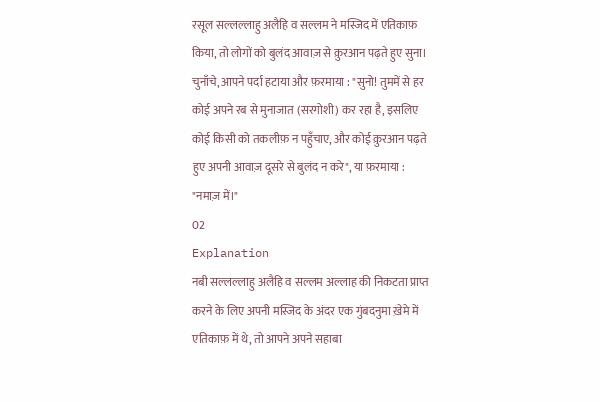रसूल सल्लल्लाहु अलैहि व सल्लम ने मस्जिद में एतिकाफ़ किया, तो लोगों को बुलंद आवाज़ से क़ुरआन पढ़ते हुए सुना। चुनाँचे, आपने पर्दा हटाया और फ़रमाया : "सुनो! तुममें से हर कोई अपने रब से मुनाजात (सरगोशी) कर रहा है, इसलिए कोई किसी को तकलीफ़ न पहुँचाए, और कोई क़ुरआन पढ़ते हुए अपनी आवाज़ दूसरे से बुलंद न करे", या फ़रमाया : "नमाज़ में।"
02
Explanation
नबी सल्लल्लाहु अलैहि व सल्लम अल्लाह की निकटता प्राप्त करने के लिए अपनी मस्जिद के अंदर एक गुंबदनुमा ख़ेमे में एतिकाफ़ में थे, तो आपने अपने सहाबा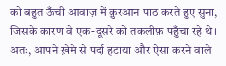को बहुत ऊँची आवाज़ में क़ुरआन पाठ करते हुए सुना, जिसके कारण वे एक-दूसरे को तकलीफ़ पहुँचा रहे थे। अतः, आपने ख़ेमे से पर्दा हटाया और ऐसा करने वाले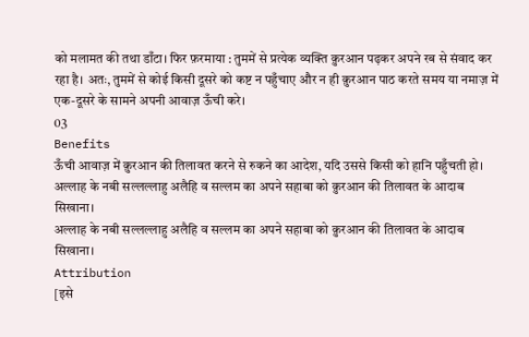को मलामत की तथा डाँटा। फिर फ़रमाया : तुममें से प्रत्येक व्यक्ति क़ुरआन पढ़कर अपने रब से संवाद कर रहा है। अतः, तुममें से कोई किसी दूसरे को कष्ट न पहुँचाए और न ही क़ुरआन पाठ करते समय या नमाज़ में एक-दूसरे के सामने अपनी आवाज़ ऊँची करे।
03
Benefits
ऊँची आवाज़ में क़ुरआन की तिलावत करने से रुकने का आदेश, यदि उससे किसी को हानि पहुँचती हो।
अल्लाह के नबी सल्लल्लाहु अलैहि व सल्लम का अपने सहाबा को क़ुरआन की तिलावत के आदाब सिखाना।
अल्लाह के नबी सल्लल्लाहु अलैहि व सल्लम का अपने सहाबा को क़ुरआन की तिलावत के आदाब सिखाना।
Attribution
[इसे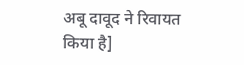अबू दावूद ने रिवायत किया है]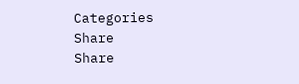Categories
Share
Share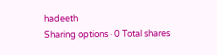hadeeth
Sharing options · 0 Total shares